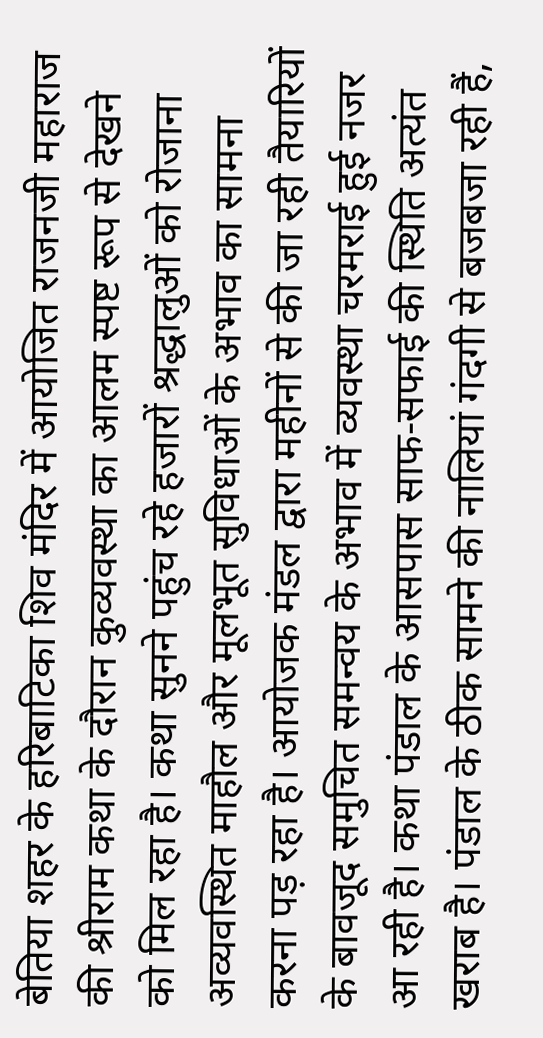बेतिया शहर के हरिबाटिका शिव मंदिर में आयोजित राजनजी महाराज की श्रीराम कथा के दौरान कुव्यवस्था का आलम स्पष्ट रूप से देखने को मिल रहा है। कथा सुनने पहुंच रहे हजारों श्रद्धालुओं को रोजाना अव्यवस्थित माहौल और मूलभूत सुविधाओं के अभाव का सामना करना पड़ रहा है। आयोजक मंडल द्वारा महीनों से की जा रही तैयारियों के बावजूद समुचित समन्वय के अभाव में व्यवस्था चरमराई हुई नजर आ रही है। कथा पंडाल के आसपास साफ-सफाई की स्थिति अत्यंत खराब है। पंडाल के ठीक सामने की नालियां गंदगी से बजबजा रही हैं,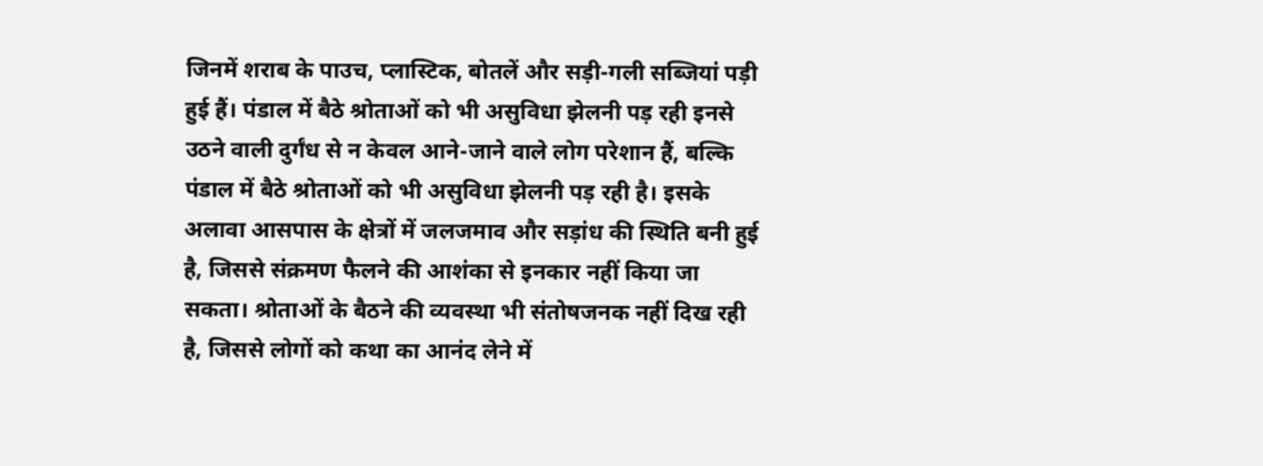जिनमें शराब के पाउच, प्लास्टिक, बोतलें और सड़ी-गली सब्जियां पड़ी हुई हैं। पंडाल में बैठे श्रोताओं को भी असुविधा झेलनी पड़ रही इनसे उठने वाली दुर्गंध से न केवल आने-जाने वाले लोग परेशान हैं, बल्कि पंडाल में बैठे श्रोताओं को भी असुविधा झेलनी पड़ रही है। इसके अलावा आसपास के क्षेत्रों में जलजमाव और सड़ांध की स्थिति बनी हुई है, जिससे संक्रमण फैलने की आशंका से इनकार नहीं किया जा सकता। श्रोताओं के बैठने की व्यवस्था भी संतोषजनक नहीं दिख रही है, जिससे लोगों को कथा का आनंद लेने में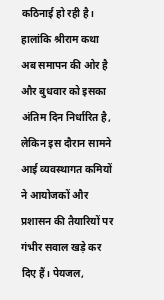कठिनाई हो रही है। हालांकि श्रीराम कथा अब समापन की ओर है और बुधवार को इसका अंतिम दिन निर्धारित है, लेकिन इस दौरान सामने आई व्यवस्थागत कमियों ने आयोजकों और प्रशासन की तैयारियों पर गंभीर सवाल खड़े कर दिए हैं। पेयजल,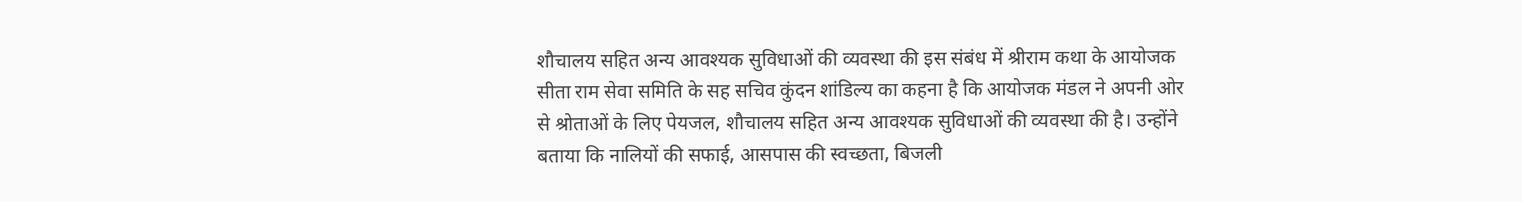शौचालय सहित अन्य आवश्यक सुविधाओं की व्यवस्था की इस संबंध में श्रीराम कथा के आयोजक सीता राम सेवा समिति के सह सचिव कुंदन शांडिल्य का कहना है कि आयोजक मंडल ने अपनी ओर से श्रोताओं के लिए पेयजल, शौचालय सहित अन्य आवश्यक सुविधाओं की व्यवस्था की है। उन्होंने बताया कि नालियों की सफाई, आसपास की स्वच्छता, बिजली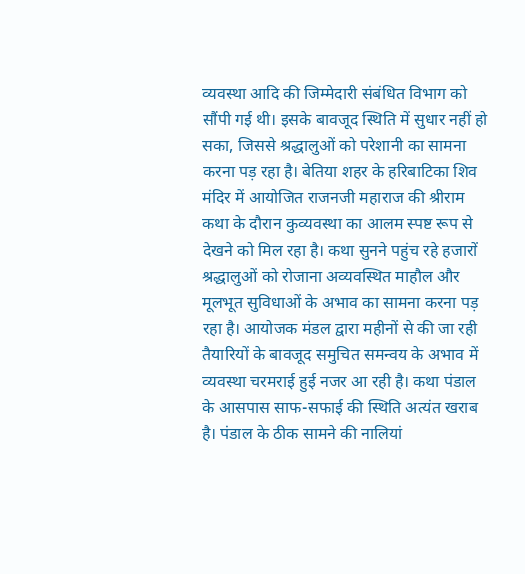व्यवस्था आदि की जिम्मेदारी संबंधित विभाग को सौंपी गई थी। इसके बावजूद स्थिति में सुधार नहीं हो सका, जिससे श्रद्धालुओं को परेशानी का सामना करना पड़ रहा है। बेतिया शहर के हरिबाटिका शिव मंदिर में आयोजित राजनजी महाराज की श्रीराम कथा के दौरान कुव्यवस्था का आलम स्पष्ट रूप से देखने को मिल रहा है। कथा सुनने पहुंच रहे हजारों श्रद्धालुओं को रोजाना अव्यवस्थित माहौल और मूलभूत सुविधाओं के अभाव का सामना करना पड़ रहा है। आयोजक मंडल द्वारा महीनों से की जा रही तैयारियों के बावजूद समुचित समन्वय के अभाव में व्यवस्था चरमराई हुई नजर आ रही है। कथा पंडाल के आसपास साफ-सफाई की स्थिति अत्यंत खराब है। पंडाल के ठीक सामने की नालियां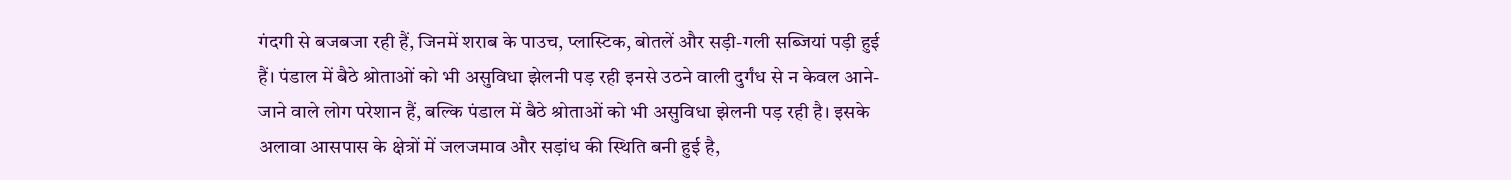गंदगी से बजबजा रही हैं, जिनमें शराब के पाउच, प्लास्टिक, बोतलें और सड़ी-गली सब्जियां पड़ी हुई हैं। पंडाल में बैठे श्रोताओं को भी असुविधा झेलनी पड़ रही इनसे उठने वाली दुर्गंध से न केवल आने-जाने वाले लोग परेशान हैं, बल्कि पंडाल में बैठे श्रोताओं को भी असुविधा झेलनी पड़ रही है। इसके अलावा आसपास के क्षेत्रों में जलजमाव और सड़ांध की स्थिति बनी हुई है,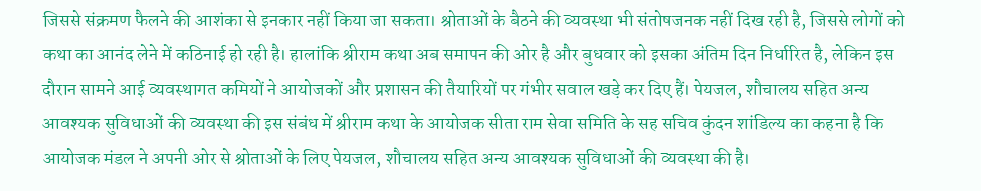जिससे संक्रमण फैलने की आशंका से इनकार नहीं किया जा सकता। श्रोताओं के बैठने की व्यवस्था भी संतोषजनक नहीं दिख रही है, जिससे लोगों को कथा का आनंद लेने में कठिनाई हो रही है। हालांकि श्रीराम कथा अब समापन की ओर है और बुधवार को इसका अंतिम दिन निर्धारित है, लेकिन इस दौरान सामने आई व्यवस्थागत कमियों ने आयोजकों और प्रशासन की तैयारियों पर गंभीर सवाल खड़े कर दिए हैं। पेयजल, शौचालय सहित अन्य आवश्यक सुविधाओं की व्यवस्था की इस संबंध में श्रीराम कथा के आयोजक सीता राम सेवा समिति के सह सचिव कुंदन शांडिल्य का कहना है कि आयोजक मंडल ने अपनी ओर से श्रोताओं के लिए पेयजल, शौचालय सहित अन्य आवश्यक सुविधाओं की व्यवस्था की है।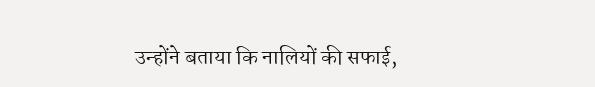उन्होंने बताया कि नालियों की सफाई,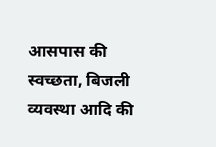आसपास की स्वच्छता, बिजली व्यवस्था आदि की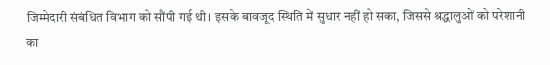जिम्मेदारी संबंधित विभाग को सौंपी गई थी। इसके बावजूद स्थिति में सुधार नहीं हो सका, जिससे श्रद्धालुओं को परेशानी का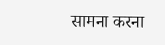सामना करना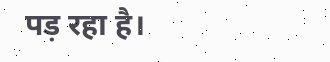पड़ रहा है।